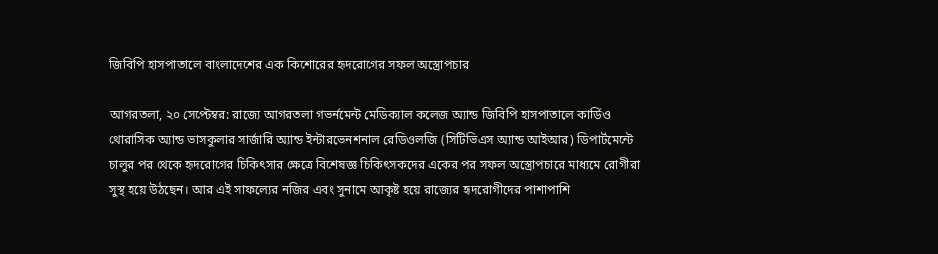জিবিপি হাসপাতালে বাংলাদেশের এক কিশোরের হৃদরোগের সফল অস্ত্রোপচার

আগরতলা, ২০ সেপ্টেম্বর: রাজ্যে আগরতলা গভর্নমেন্ট মেডিক্যাল কলেজ অ্যান্ড জিবিপি হাসপাতালে কার্ডিও থোরাসিক অ্যান্ড ভাসকুলার সার্জারি অ্যান্ড ইন্টারভেনশনাল রেডিওলজি (সিটিভিএস অ্যান্ড আইআর) ডিপার্টমেন্টে চালুর পর থেকে হৃদরোগের চিকিৎসার ক্ষেত্রে বিশেষজ্ঞ চিকিৎসকদের একের পর সফল অস্ত্রোপচারে মাধ্যমে রোগীরা সুস্থ হয়ে উঠছেন। আর এই সাফল্যের নজির এবং সুনামে আকৃষ্ট হয়ে রাজ্যের হৃদরোগীদের পাশাপাশি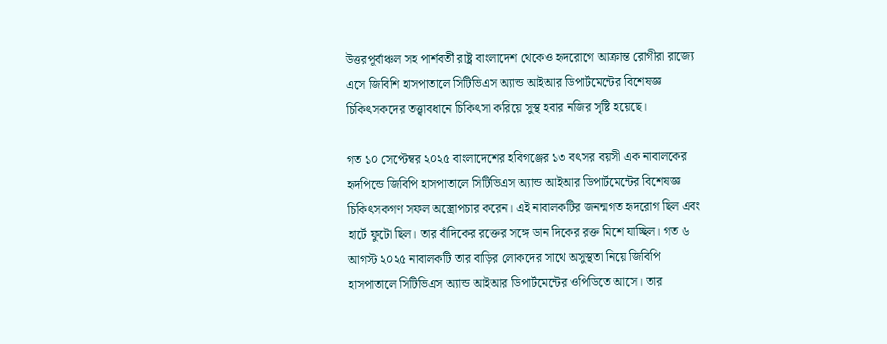উত্তরপূর্বাঞ্চল সহ পার্শবর্তী রাষ্ট্র বাংলাদেশ থেকেও হৃদরোগে আক্রান্ত রোগীরা রাজ্যে এসে জিবিশি হাসপাতালে সিটিভিএস অ্যান্ড আইআর ডিপার্টমেন্টের বিশেষজ্ঞ চিকিৎসকদের তত্ত্বাবধানে চিকিৎসা করিয়ে সুস্থ হবার নজির সৃষ্টি হয়েছে।

গত ১০ সেপ্টেম্বর ২০২৫ বাংলাদেশের হবিগঞ্জের ১৩ বৎসর বয়সী এক নাবালকের হৃদপিন্ডে জিবিপি হাসপাতালে সিটিভিএস অ্যান্ড আইআর ডিপার্টমেন্টের বিশেষজ্ঞ চিকিৎসকগণ সফল অস্ত্রোপচার করেন। এই নাবালকটির জনন্মগত হৃদরোগ ছিল এবং হার্টে ফুটো ছিল। তার বাঁদিকের রক্তের সঙ্গে ডান দিকের রক্ত মিশে যাচ্ছিল। গত ৬ আগস্ট ২০২৫ নাবালকটি তার বাড়ির লোকদের সাথে অসুস্থতা নিয়ে জিবিপি হাসপাতালে সিটিভিএস অ্যান্ড আইআর ডিপার্টমেন্টের ওপিডিতে আসে। তার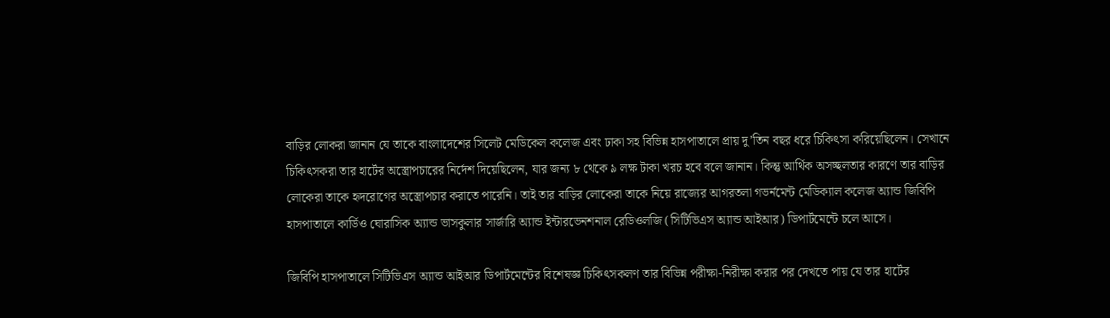বাড়ির লোকরা জানান যে তাকে বাংলাদেশের সিলেট মেডিকেল কলেজ এবং ঢাকা সহ বিভিন্ন হাসপাতালে প্রায় দু’তিন বছর ধরে চিকিৎসা করিয়েছিলেন। সেখানে চিকিৎসকরা তার হার্টের অস্ত্রোপচারের নির্দেশ দিয়েছিলেন, যার জন্য ৮ থেকে ৯ লক্ষ টাকা খরচ হবে বলে জানান। কিন্তু আর্থিক অসচ্ছলতার কারণে তার বাড়ির লোকেরা তাকে হৃদরোগের অস্ত্রোপচার করাতে পারেনি। তাই তার বাড়ির লোকেরা তাকে নিয়ে রাজ্যের আগরতলা গভর্নমেন্ট মেডিক্যাল কলেজ অ্যান্ড জিবিপি হাসপাতালে কার্ডিও ঘোরাসিক অ্যান্ড ভাসকুলার সার্জারি অ্যান্ড ইন্টারভেনশনাল রেডিওলজি (সিটিভিএস অ্যান্ড আইআর) ডিপার্টমেন্টে চলে আসে।

জিবিপি হাসপাতালে সিটিভিএস অ্যান্ড আইআর ডিপার্টমেন্টের বিশেষজ্ঞ চিকিৎসকলণ তার বিভিন্ন পরীক্ষা-নিরীক্ষা করার পর দেখতে পায় যে তার হার্টের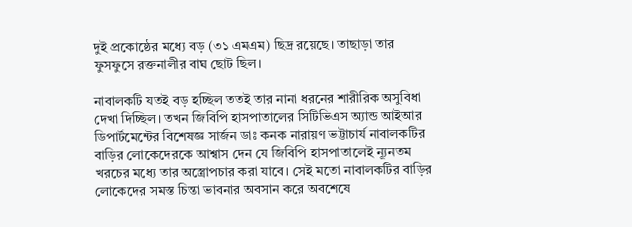দুই প্রকোষ্ঠের মধ্যে বড় (৩১ এমএম) ছিদ্র রয়েছে। তাছাড়া তার ফুসফুসে রক্তনালীর বাঘ ছোট ছিল।

নাবালকটি যতই বড় হচ্ছিল ততই তার নানা ধরনের শারীরিক অসুবিধা দেখা দিচ্ছিল। তখন জিবিপি হাসপাতালের সিটিভিএস অ্যান্ড আইআর ডিপার্টমেন্টের বিশেষজ্ঞ সার্জন ডাঃ কনক নারায়ণ ভট্টাচার্য নাবালকটির বাড়ির লোকেদেরকে আশ্বাস দেন যে জিবিপি হাসপাতালেই ন্যূনতম খরচের মধ্যে তার অস্ত্রোপচার করা যাবে। সেই মতো নাবালকটির বাড়ির লোকেদের সমস্ত চিন্তা ভাবনার অবসান করে অবশেষে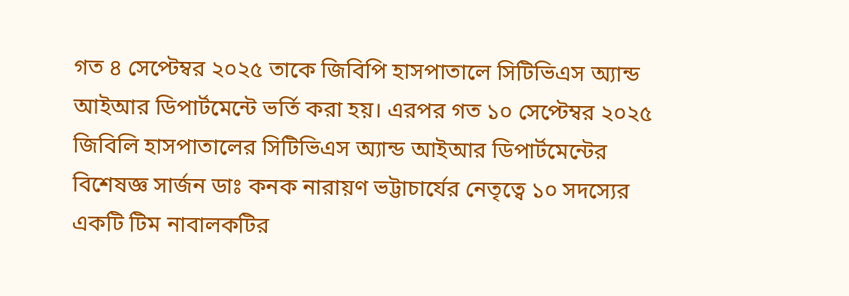গত ৪ সেপ্টেম্বর ২০২৫ তাকে জিবিপি হাসপাতালে সিটিভিএস অ্যান্ড আইআর ডিপার্টমেন্টে ভর্তি করা হয়। এরপর গত ১০ সেপ্টেম্বর ২০২৫ জিবিলি হাসপাতালের সিটিভিএস অ্যান্ড আইআর ডিপার্টমেন্টের বিশেষজ্ঞ সার্জন ডাঃ কনক নারায়ণ ভট্টাচার্যের নেতৃত্বে ১০ সদস্যের একটি টিম নাবালকটির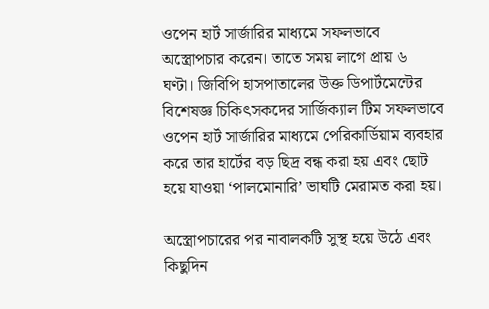ওপেন হার্ট সার্জারির মাধ্যমে সফলভাবে অস্ত্রোপচার করেন। তাতে সময় লাগে প্রায় ৬ ঘণ্টা। জিবিপি হাসপাতালের উক্ত ডিপার্টমেন্টের বিশেষজ্ঞ চিকিৎসকদের সার্জিক্যাল টিম সফলভাবে ওপেন হার্ট সার্জারির মাধ্যমে পেরিকার্ডিয়াম ব্যবহার করে তার হার্টের বড় ছিদ্র বন্ধ করা হয় এবং ছোট হয়ে যাওয়া ‘পালমোনারি’ ভাঘটি মেরামত করা হয়।

অস্ত্রোপচারের পর নাবালকটি সুস্থ হয়ে উঠে এবং কিছুদিন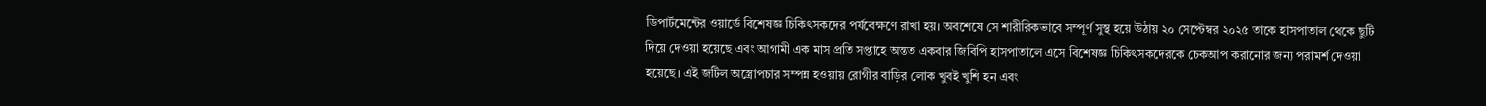ডিপার্টমেন্টের ওয়ার্ডে বিশেষজ্ঞ চিকিৎসকদের পর্যবেক্ষণে রাখা হয়। অবশেষে সে শারীরিকভাবে সম্পূর্ণ সুস্থ হয়ে উঠায় ২০ সেপ্টেম্বর ২০২৫ তাকে হাসপাতাল থেকে ছুটি দিয়ে দেওয়া হয়েছে এবং আগামী এক মাস প্রতি সপ্তাহে অন্তত একবার জিবিপি হাসপাতালে এসে বিশেষজ্ঞ চিকিৎসকদেরকে চেকআপ করানোর জন্য পরামর্শ দেওয়া হয়েছে। এই জটিল অস্ত্রোপচার সম্পন্ন হওয়ায় রোগীর বাড়ির লোক খুবই খুশি হন এবং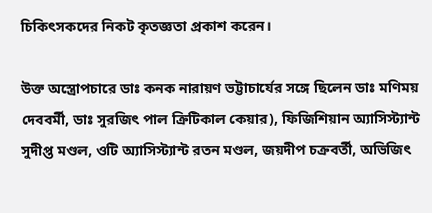চিকিৎসকদের নিকট কৃতজ্ঞতা প্রকাশ করেন।

উক্ত অস্ত্রোপচারে ডাঃ কনক নারায়ণ ভট্টাচার্যের সঙ্গে ছিলেন ডাঃ মণিময় দেববর্মী, ডাঃ সুরজিৎ পাল ক্রিটিকাল কেয়ার), ফিজিশিয়ান অ্যাসিস্ট্যান্ট সুদীপ্ত মণ্ডল, ওটি অ্যাসিস্ট্যান্ট রতন মণ্ডল, জয়দীপ চক্রবর্তী, অভিজিৎ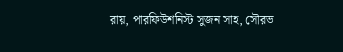রায়, পারফিউশনিস্ট সুজন সাহ, সৌরভ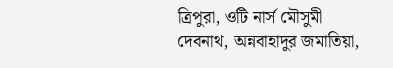ত্রিপুরা, ওটি নার্স মৌসুমী দেবনাথ, অন্নবাহাদুর জমাতিয়া,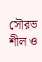সৌরভ শীল ও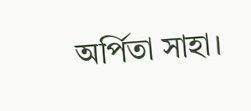অর্পিতা সাহা।